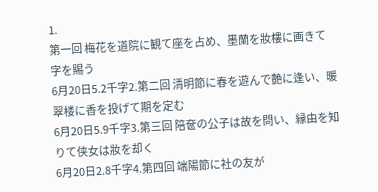1.
第一回 梅花を道院に観て座を占め、墨蘭を妝樓に画きて字を賜う
6月20日5.2千字2.第二回 清明節に春を遊んで艶に逢い、暖翠楼に香を投げて期を定む
6月20日5.9千字3.第三回 陪奩の公子は故を問い、縁由を知りて侠女は妝を却く
6月20日2.8千字4.第四回 端陽節に社の友が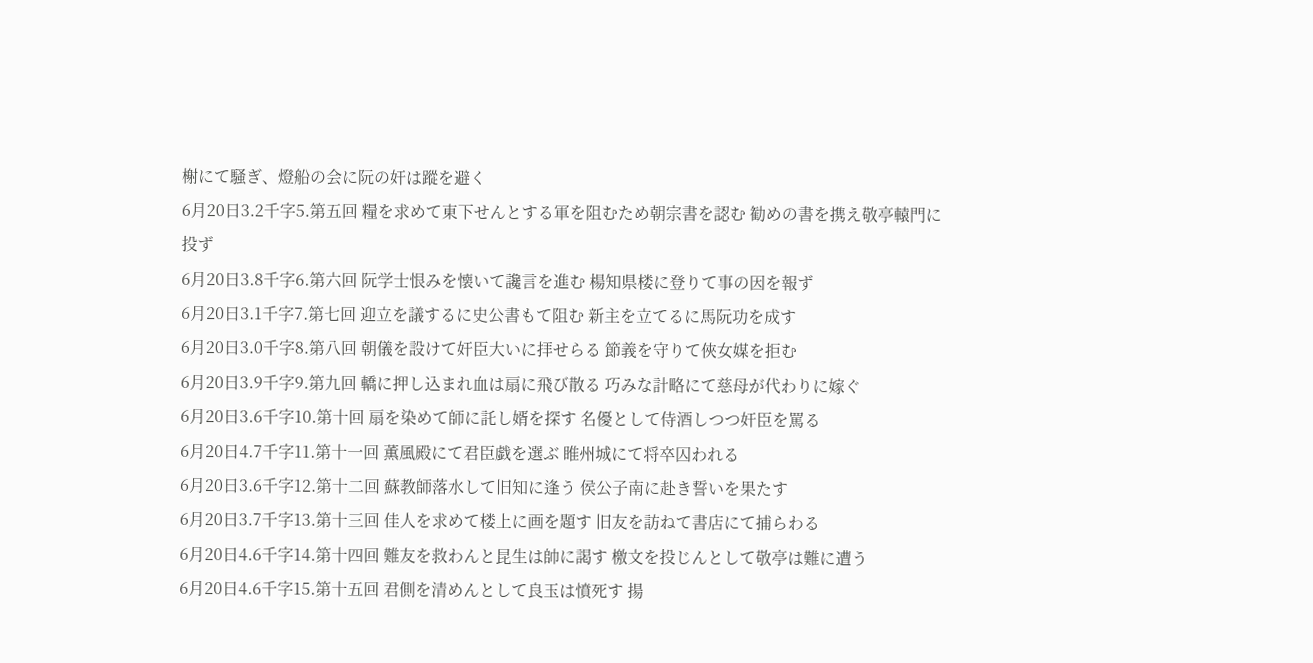榭にて騒ぎ、燈船の会に阮の奸は蹤を避く
6月20日3.2千字5.第五回 糧を求めて東下せんとする軍を阻むため朝宗書を認む 勧めの書を携え敬亭轅門に投ず
6月20日3.8千字6.第六回 阮学士恨みを懐いて讒言を進む 楊知県楼に登りて事の因を報ず
6月20日3.1千字7.第七回 迎立を議するに史公書もて阻む 新主を立てるに馬阮功を成す
6月20日3.0千字8.第八回 朝儀を設けて奸臣大いに拝せらる 節義を守りて俠女媒を拒む
6月20日3.9千字9.第九回 轎に押し込まれ血は扇に飛び散る 巧みな計略にて慈母が代わりに嫁ぐ
6月20日3.6千字10.第十回 扇を染めて師に託し婿を探す 名優として侍酒しつつ奸臣を罵る
6月20日4.7千字11.第十一回 薫風殿にて君臣戯を選ぶ 睢州城にて将卒囚われる
6月20日3.6千字12.第十二回 蘇教師落水して旧知に逢う 侯公子南に赴き誓いを果たす
6月20日3.7千字13.第十三回 佳人を求めて楼上に画を題す 旧友を訪ねて書店にて捕らわる
6月20日4.6千字14.第十四回 難友を救わんと昆生は帥に謁す 檄文を投じんとして敬亭は難に遭う
6月20日4.6千字15.第十五回 君側を清めんとして良玉は憤死す 揚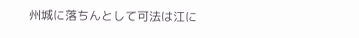州城に落ちんとして可法は江に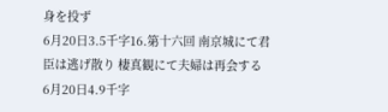身を投ず
6月20日3.5千字16.第十六回 南京城にて君臣は逃げ散り 棲真観にて夫婦は再会する
6月20日4.9千字